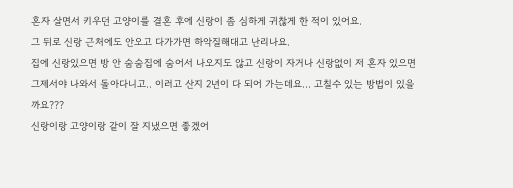혼자 살면서 키우던 고양이를 결혼 후에 신랑이 좀 심하게 귀찮게 한 적이 있어요.
그 뒤로 신랑 근처에도 안오고 다가가면 하악질해대고 난리나요.
집에 신랑있으면 방 안 숨숨집에 숨어서 나오지도 않고 신랑이 자거나 신랑없이 저 혼자 있으면 그제서야 나와서 돌아다니고.. 이러고 산지 2년이 다 되어 가는데요... 고칠수 있는 방법이 있을까요???
신랑이랑 고양이랑 같이 잘 지냈으면 좋겠어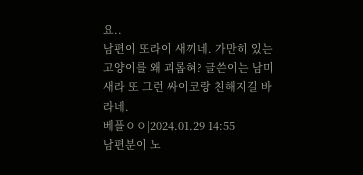요..
남편이 또라이 새끼네. 가만히 있는 고양이를 왜 괴롭혀? 글쓴이는 남미새라 또 그런 싸이코랑 친해지길 바라네.
베플ㅇㅇ|2024.01.29 14:55
남편분이 노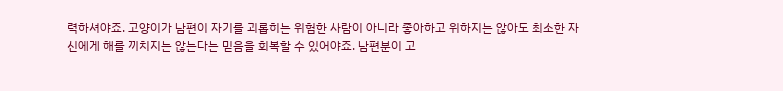력하셔야죠. 고양이가 남편이 자기를 괴롭히는 위험한 사람이 아니라 좋아하고 위하지는 않아도 최소한 자신에게 해를 끼치지는 않는다는 믿음을 회복할 수 있어야죠. 남편분이 고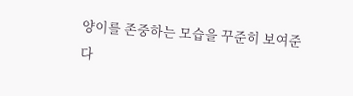양이를 존중하는 모습을 꾸준히 보여준다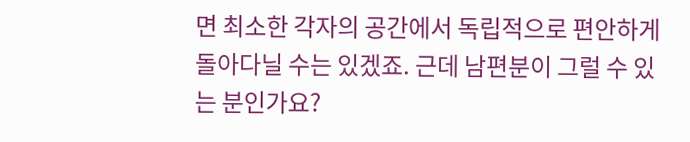면 최소한 각자의 공간에서 독립적으로 편안하게 돌아다닐 수는 있겠죠. 근데 남편분이 그럴 수 있는 분인가요?